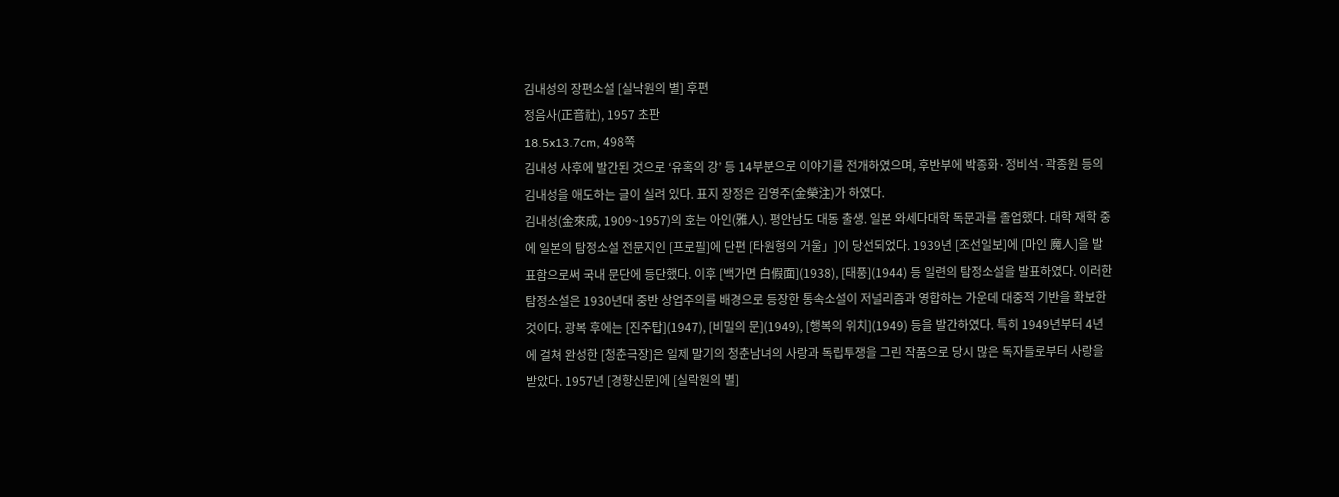김내성의 장편소설 [실낙원의 별] 후편
정음사(正音社), 1957 초판
18.5x13.7cm, 498쪽
김내성 사후에 발간된 것으로 ‘유혹의 강’ 등 14부분으로 이야기를 전개하였으며, 후반부에 박종화·정비석·곽종원 등의 김내성을 애도하는 글이 실려 있다. 표지 장정은 김영주(金榮注)가 하였다.
김내성(金來成, 1909~1957)의 호는 아인(雅人). 평안남도 대동 출생. 일본 와세다대학 독문과를 졸업했다. 대학 재학 중에 일본의 탐정소설 전문지인 [프로필]에 단편 [타원형의 거울」]이 당선되었다. 1939년 [조선일보]에 [마인 魔人]을 발표함으로써 국내 문단에 등단했다. 이후 [백가면 白假面](1938), [태풍](1944) 등 일련의 탐정소설을 발표하였다. 이러한 탐정소설은 1930년대 중반 상업주의를 배경으로 등장한 통속소설이 저널리즘과 영합하는 가운데 대중적 기반을 확보한 것이다. 광복 후에는 [진주탑](1947), [비밀의 문](1949), [행복의 위치](1949) 등을 발간하였다. 특히 1949년부터 4년에 걸쳐 완성한 [청춘극장]은 일제 말기의 청춘남녀의 사랑과 독립투쟁을 그린 작품으로 당시 많은 독자들로부터 사랑을 받았다. 1957년 [경향신문]에 [실락원의 별]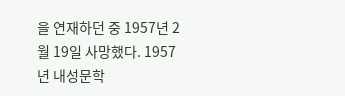을 연재하던 중 1957년 2월 19일 사망했다. 1957년 내성문학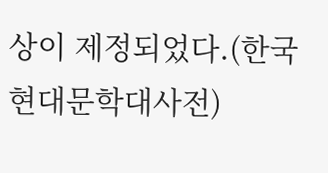상이 제정되었다.(한국현대문학대사전)